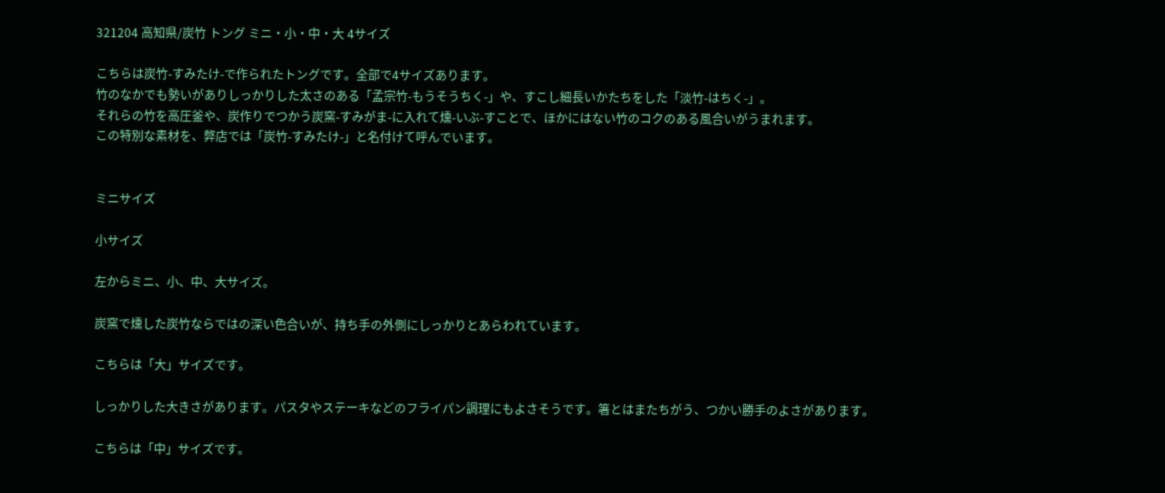321204 高知県/炭竹 トング ミニ・小・中・大 4サイズ

こちらは炭竹-すみたけ-で作られたトングです。全部で4サイズあります。
竹のなかでも勢いがありしっかりした太さのある「孟宗竹-もうそうちく-」や、すこし細長いかたちをした「淡竹-はちく-」。
それらの竹を高圧釜や、炭作りでつかう炭窯-すみがま-に入れて燻-いぶ-すことで、ほかにはない竹のコクのある風合いがうまれます。
この特別な素材を、弊店では「炭竹-すみたけ-」と名付けて呼んでいます。


ミニサイズ

小サイズ

左からミニ、小、中、大サイズ。

炭窯で燻した炭竹ならではの深い色合いが、持ち手の外側にしっかりとあらわれています。

こちらは「大」サイズです。

しっかりした大きさがあります。パスタやステーキなどのフライパン調理にもよさそうです。箸とはまたちがう、つかい勝手のよさがあります。

こちらは「中」サイズです。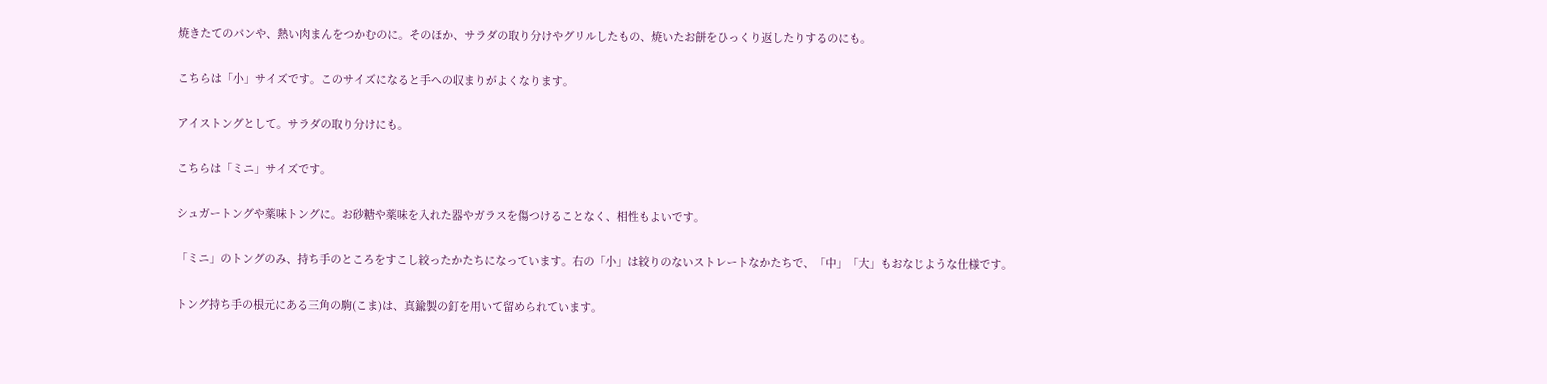焼きたてのパンや、熱い肉まんをつかむのに。そのほか、サラダの取り分けやグリルしたもの、焼いたお餅をひっくり返したりするのにも。

こちらは「小」サイズです。このサイズになると手への収まりがよくなります。

アイストングとして。サラダの取り分けにも。

こちらは「ミニ」サイズです。

シュガートングや薬味トングに。お砂糖や薬味を入れた器やガラスを傷つけることなく、相性もよいです。

「ミニ」のトングのみ、持ち手のところをすこし絞ったかたちになっています。右の「小」は絞りのないストレートなかたちで、「中」「大」もおなじような仕様です。

トング持ち手の根元にある三角の駒(こま)は、真鍮製の釘を用いて留められています。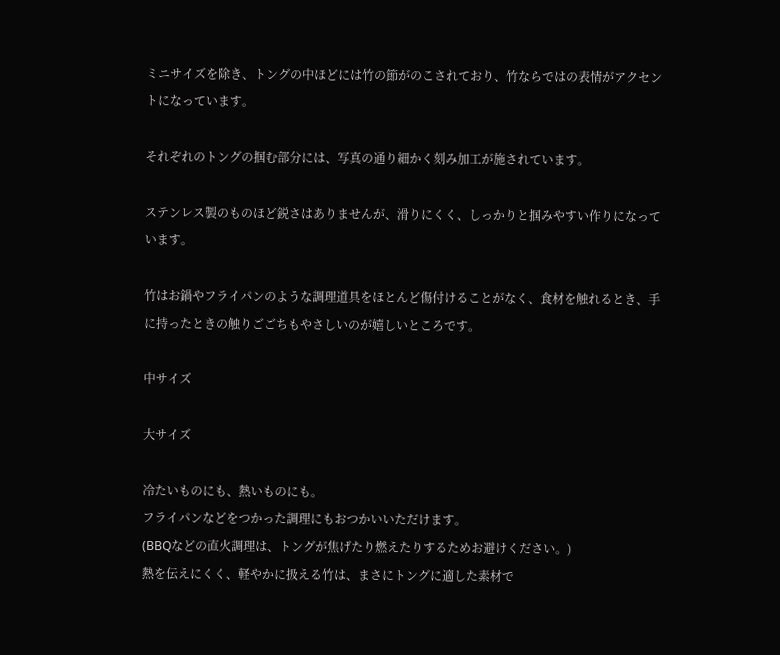ミニサイズを除き、トングの中ほどには竹の節がのこされており、竹ならではの表情がアクセントになっています。

それぞれのトングの掴む部分には、写真の通り細かく刻み加工が施されています。

ステンレス製のものほど鋭さはありませんが、滑りにくく、しっかりと掴みやすい作りになっています。

竹はお鍋やフライパンのような調理道具をほとんど傷付けることがなく、食材を触れるとき、手に持ったときの触りごごちもやさしいのが嬉しいところです。

中サイズ

大サイズ

冷たいものにも、熱いものにも。
フライパンなどをつかった調理にもおつかいいただけます。
(BBQなどの直火調理は、トングが焦げたり燃えたりするためお避けください。)
熱を伝えにくく、軽やかに扱える竹は、まさにトングに適した素材で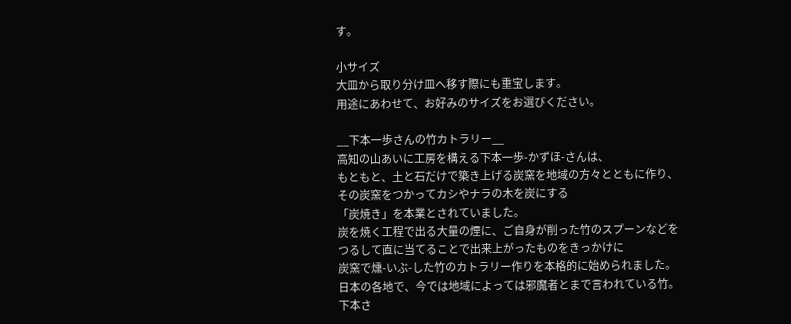す。

小サイズ
大皿から取り分け皿へ移す際にも重宝します。
用途にあわせて、お好みのサイズをお選びください。

__下本一歩さんの竹カトラリー__
高知の山あいに工房を構える下本一歩-かずほ-さんは、
もともと、土と石だけで築き上げる炭窯を地域の方々とともに作り、
その炭窯をつかってカシやナラの木を炭にする
「炭焼き」を本業とされていました。
炭を焼く工程で出る大量の煙に、ご自身が削った竹のスプーンなどを
つるして直に当てることで出来上がったものをきっかけに
炭窯で燻-いぶ-した竹のカトラリー作りを本格的に始められました。
日本の各地で、今では地域によっては邪魔者とまで言われている竹。
下本さ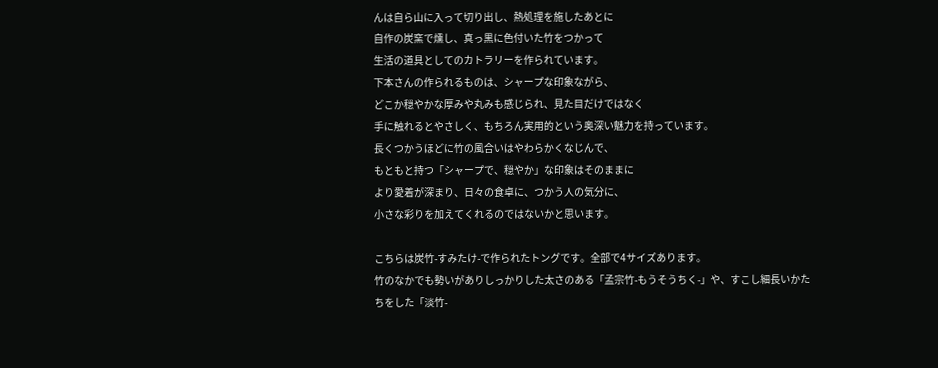んは自ら山に入って切り出し、熱処理を施したあとに
自作の炭窯で燻し、真っ黒に色付いた竹をつかって
生活の道具としてのカトラリーを作られています。
下本さんの作られるものは、シャープな印象ながら、
どこか穏やかな厚みや丸みも感じられ、見た目だけではなく
手に触れるとやさしく、もちろん実用的という奥深い魅力を持っています。
長くつかうほどに竹の風合いはやわらかくなじんで、
もともと持つ「シャープで、穏やか」な印象はそのままに
より愛着が深まり、日々の食卓に、つかう人の気分に、
小さな彩りを加えてくれるのではないかと思います。

こちらは炭竹-すみたけ-で作られたトングです。全部で4サイズあります。
竹のなかでも勢いがありしっかりした太さのある「孟宗竹-もうそうちく-」や、すこし細長いかたちをした「淡竹-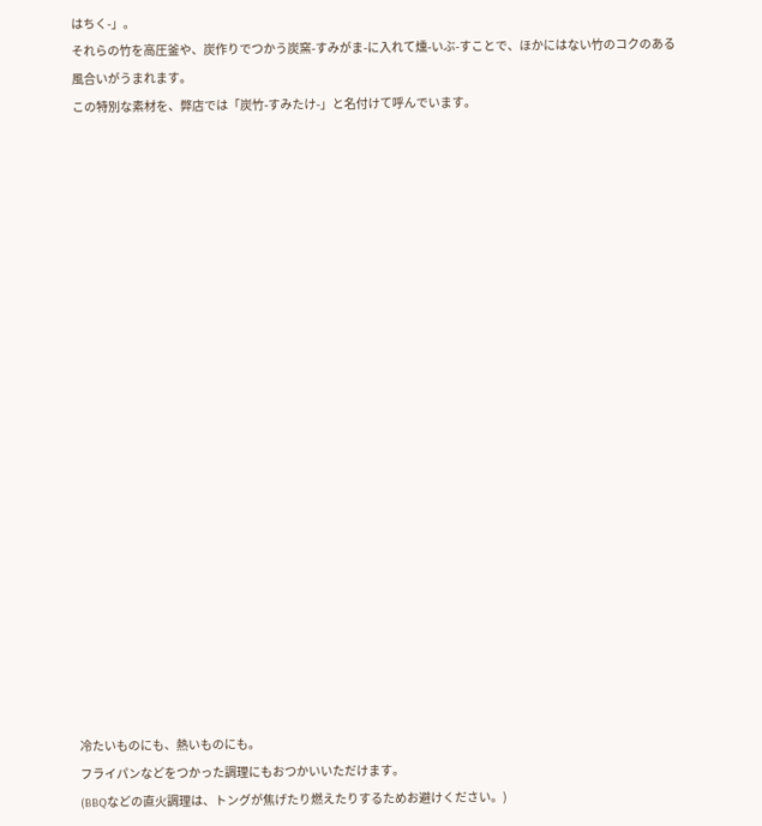はちく-」。
それらの竹を高圧釜や、炭作りでつかう炭窯-すみがま-に入れて燻-いぶ-すことで、ほかにはない竹のコクのある風合いがうまれます。
この特別な素材を、弊店では「炭竹-すみたけ-」と名付けて呼んでいます。






















冷たいものにも、熱いものにも。
フライパンなどをつかった調理にもおつかいいただけます。
(BBQなどの直火調理は、トングが焦げたり燃えたりするためお避けください。)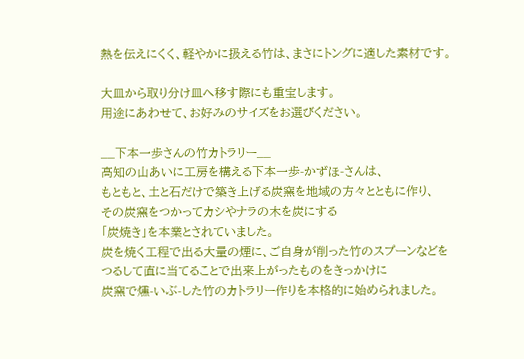熱を伝えにくく、軽やかに扱える竹は、まさにトングに適した素材です。

大皿から取り分け皿へ移す際にも重宝します。
用途にあわせて、お好みのサイズをお選びください。

__下本一歩さんの竹カトラリー__
高知の山あいに工房を構える下本一歩-かずほ-さんは、
もともと、土と石だけで築き上げる炭窯を地域の方々とともに作り、
その炭窯をつかってカシやナラの木を炭にする
「炭焼き」を本業とされていました。
炭を焼く工程で出る大量の煙に、ご自身が削った竹のスプーンなどを
つるして直に当てることで出来上がったものをきっかけに
炭窯で燻-いぶ-した竹のカトラリー作りを本格的に始められました。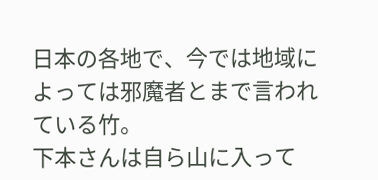日本の各地で、今では地域によっては邪魔者とまで言われている竹。
下本さんは自ら山に入って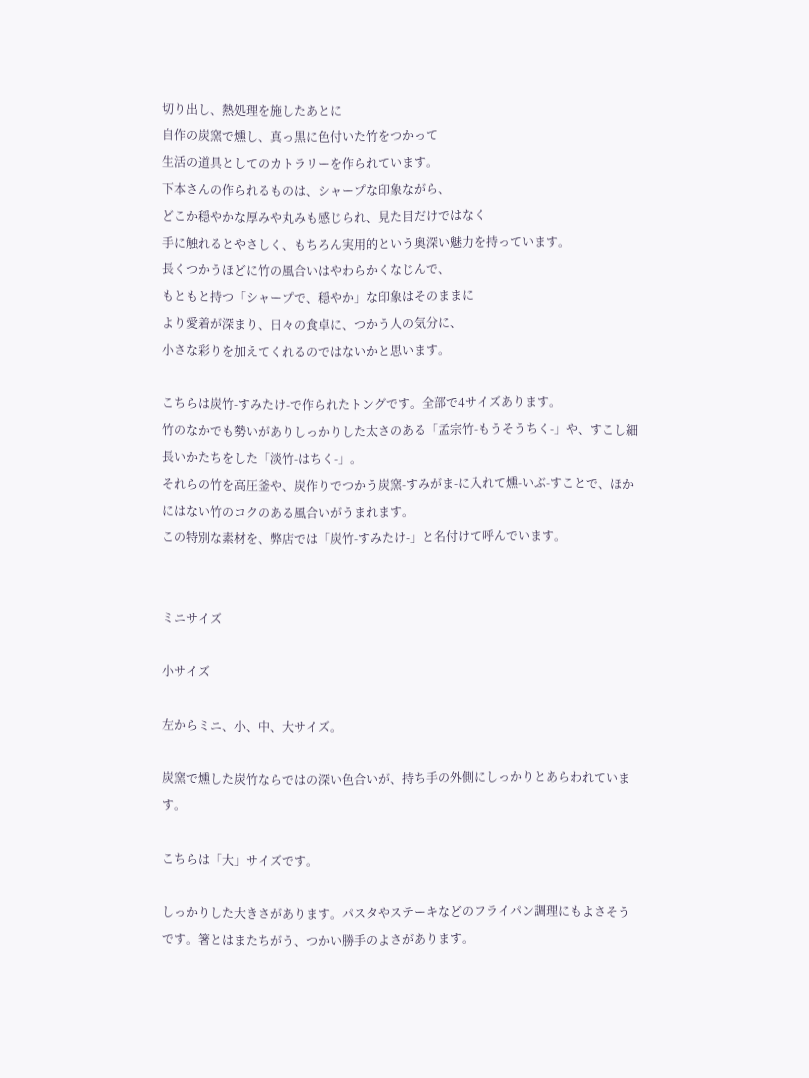切り出し、熱処理を施したあとに
自作の炭窯で燻し、真っ黒に色付いた竹をつかって
生活の道具としてのカトラリーを作られています。
下本さんの作られるものは、シャープな印象ながら、
どこか穏やかな厚みや丸みも感じられ、見た目だけではなく
手に触れるとやさしく、もちろん実用的という奥深い魅力を持っています。
長くつかうほどに竹の風合いはやわらかくなじんで、
もともと持つ「シャープで、穏やか」な印象はそのままに
より愛着が深まり、日々の食卓に、つかう人の気分に、
小さな彩りを加えてくれるのではないかと思います。

こちらは炭竹-すみたけ-で作られたトングです。全部で4サイズあります。
竹のなかでも勢いがありしっかりした太さのある「孟宗竹-もうそうちく-」や、すこし細長いかたちをした「淡竹-はちく-」。
それらの竹を高圧釜や、炭作りでつかう炭窯-すみがま-に入れて燻-いぶ-すことで、ほかにはない竹のコクのある風合いがうまれます。
この特別な素材を、弊店では「炭竹-すみたけ-」と名付けて呼んでいます。


ミニサイズ

小サイズ

左からミニ、小、中、大サイズ。

炭窯で燻した炭竹ならではの深い色合いが、持ち手の外側にしっかりとあらわれています。

こちらは「大」サイズです。

しっかりした大きさがあります。パスタやステーキなどのフライパン調理にもよさそうです。箸とはまたちがう、つかい勝手のよさがあります。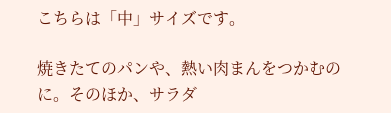こちらは「中」サイズです。

焼きたてのパンや、熱い肉まんをつかむのに。そのほか、サラダ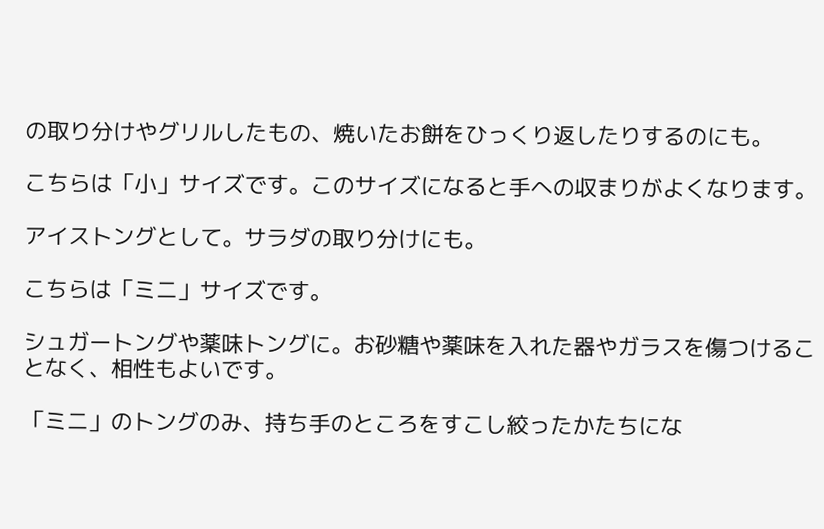の取り分けやグリルしたもの、焼いたお餅をひっくり返したりするのにも。

こちらは「小」サイズです。このサイズになると手への収まりがよくなります。

アイストングとして。サラダの取り分けにも。

こちらは「ミニ」サイズです。

シュガートングや薬味トングに。お砂糖や薬味を入れた器やガラスを傷つけることなく、相性もよいです。

「ミニ」のトングのみ、持ち手のところをすこし絞ったかたちにな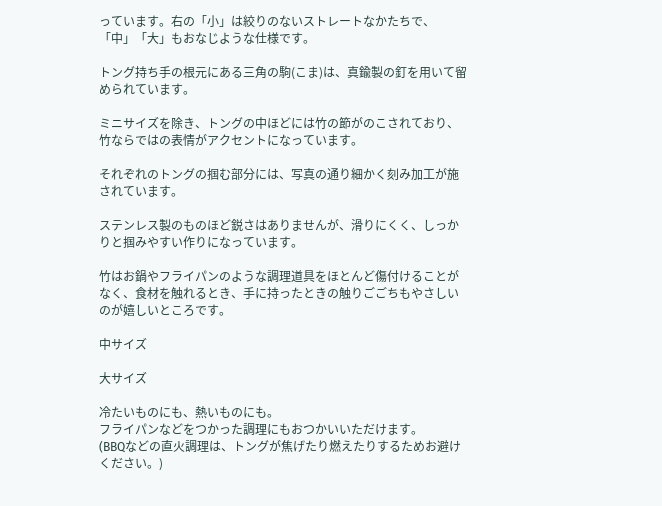っています。右の「小」は絞りのないストレートなかたちで、「中」「大」もおなじような仕様です。

トング持ち手の根元にある三角の駒(こま)は、真鍮製の釘を用いて留められています。

ミニサイズを除き、トングの中ほどには竹の節がのこされており、竹ならではの表情がアクセントになっています。

それぞれのトングの掴む部分には、写真の通り細かく刻み加工が施されています。

ステンレス製のものほど鋭さはありませんが、滑りにくく、しっかりと掴みやすい作りになっています。

竹はお鍋やフライパンのような調理道具をほとんど傷付けることがなく、食材を触れるとき、手に持ったときの触りごごちもやさしいのが嬉しいところです。

中サイズ

大サイズ

冷たいものにも、熱いものにも。
フライパンなどをつかった調理にもおつかいいただけます。
(BBQなどの直火調理は、トングが焦げたり燃えたりするためお避けください。)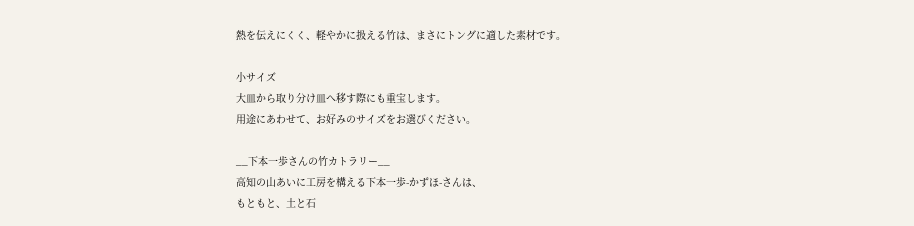熱を伝えにくく、軽やかに扱える竹は、まさにトングに適した素材です。

小サイズ
大皿から取り分け皿へ移す際にも重宝します。
用途にあわせて、お好みのサイズをお選びください。

__下本一歩さんの竹カトラリー__
高知の山あいに工房を構える下本一歩-かずほ-さんは、
もともと、土と石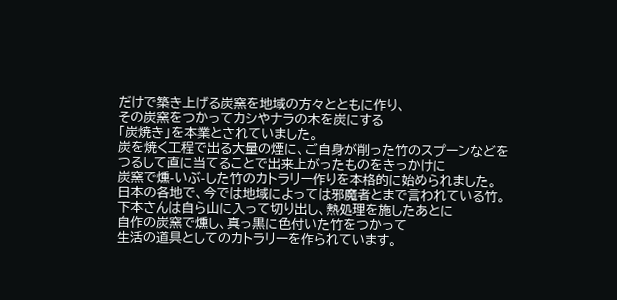だけで築き上げる炭窯を地域の方々とともに作り、
その炭窯をつかってカシやナラの木を炭にする
「炭焼き」を本業とされていました。
炭を焼く工程で出る大量の煙に、ご自身が削った竹のスプーンなどを
つるして直に当てることで出来上がったものをきっかけに
炭窯で燻-いぶ-した竹のカトラリー作りを本格的に始められました。
日本の各地で、今では地域によっては邪魔者とまで言われている竹。
下本さんは自ら山に入って切り出し、熱処理を施したあとに
自作の炭窯で燻し、真っ黒に色付いた竹をつかって
生活の道具としてのカトラリーを作られています。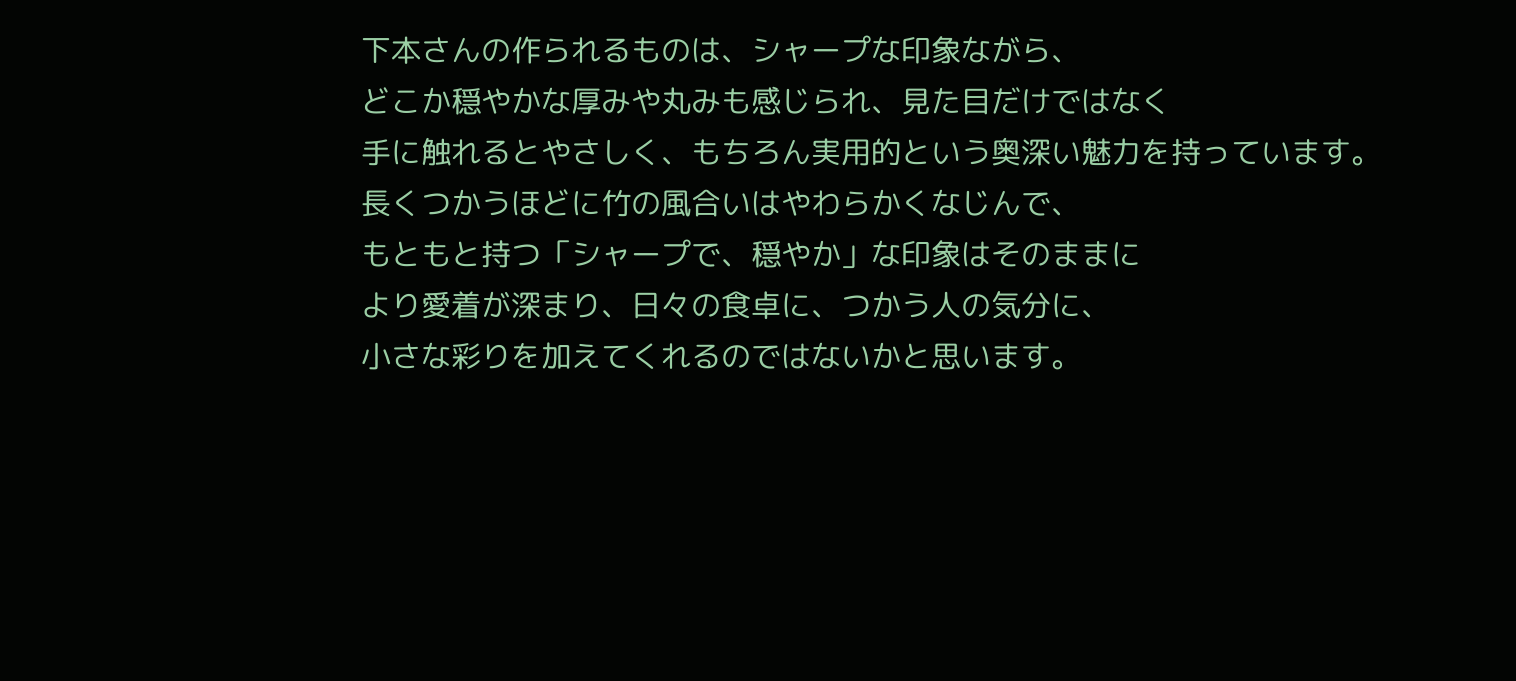下本さんの作られるものは、シャープな印象ながら、
どこか穏やかな厚みや丸みも感じられ、見た目だけではなく
手に触れるとやさしく、もちろん実用的という奥深い魅力を持っています。
長くつかうほどに竹の風合いはやわらかくなじんで、
もともと持つ「シャープで、穏やか」な印象はそのままに
より愛着が深まり、日々の食卓に、つかう人の気分に、
小さな彩りを加えてくれるのではないかと思います。